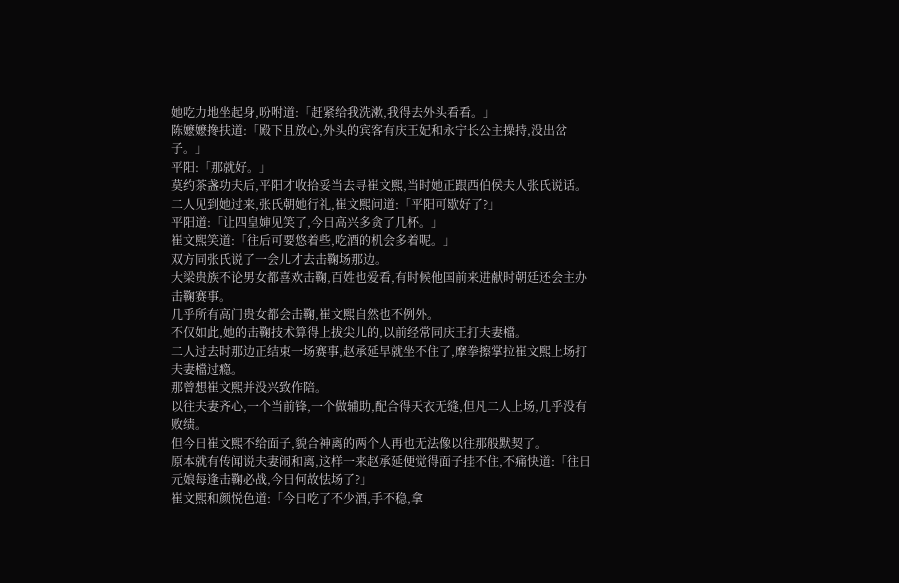她吃力地坐起身,吩咐道:「赶紧给我洗漱,我得去外头看看。」
陈嬷嬷搀扶道:「殿下且放心,外头的宾客有庆王妃和永宁长公主操持,没出岔子。」
平阳:「那就好。」
莫约茶盏功夫后,平阳才收拾妥当去寻崔文熙,当时她正跟西伯侯夫人张氏说话。
二人见到她过来,张氏朝她行礼,崔文熙问道:「平阳可歇好了?」
平阳道:「让四皇婶见笑了,今日高兴多贪了几杯。」
崔文熙笑道:「往后可要悠着些,吃酒的机会多着呢。」
双方同张氏说了一会儿才去击鞠场那边。
大梁贵族不论男女都喜欢击鞠,百姓也爱看,有时候他国前来进献时朝廷还会主办击鞠赛事。
几乎所有高门贵女都会击鞠,崔文熙自然也不例外。
不仅如此,她的击鞠技术算得上拔尖儿的,以前经常同庆王打夫妻檔。
二人过去时那边正结束一场赛事,赵承延早就坐不住了,摩拳擦掌拉崔文熙上场打夫妻檔过瘾。
那曾想崔文熙并没兴致作陪。
以往夫妻齐心,一个当前锋,一个做辅助,配合得天衣无缝,但凡二人上场,几乎没有败绩。
但今日崔文熙不给面子,貌合神离的两个人再也无法像以往那般默契了。
原本就有传闻说夫妻闹和离,这样一来赵承延便觉得面子挂不住,不痛快道:「往日元娘每逢击鞠必战,今日何故怯场了?」
崔文熙和颜悦色道:「今日吃了不少酒,手不稳,拿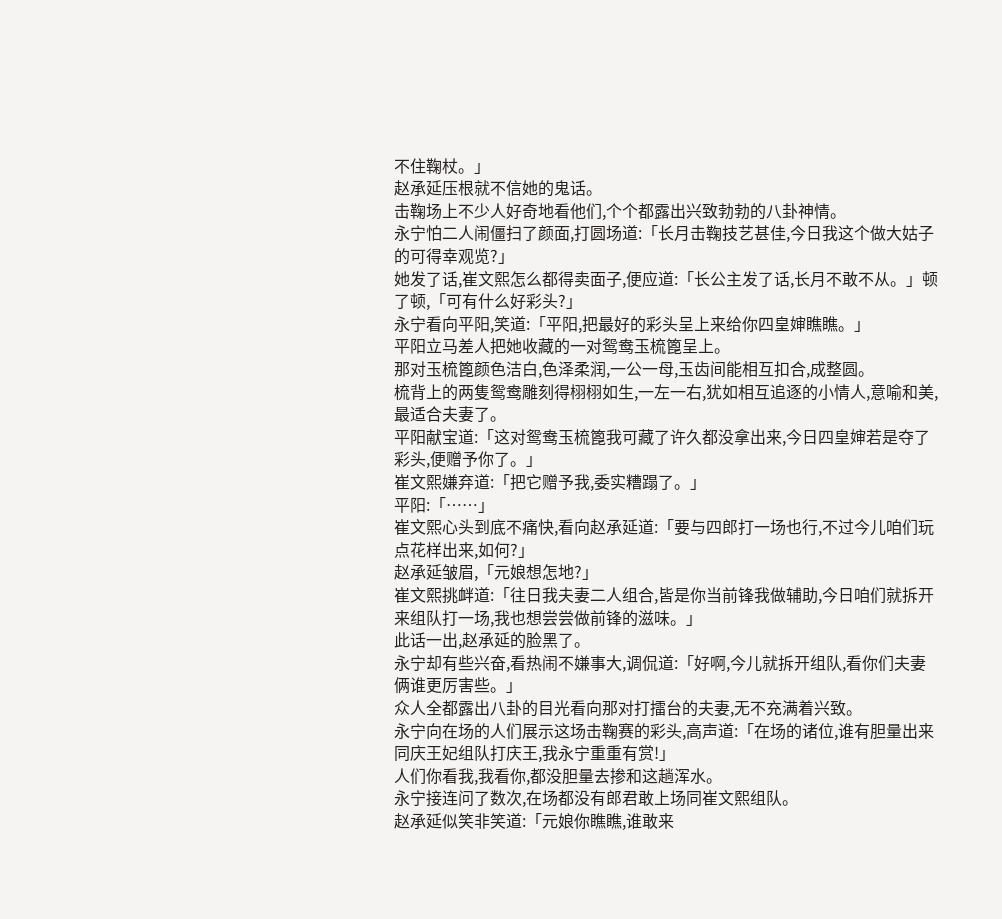不住鞠杖。」
赵承延压根就不信她的鬼话。
击鞠场上不少人好奇地看他们,个个都露出兴致勃勃的八卦神情。
永宁怕二人闹僵扫了颜面,打圆场道:「长月击鞠技艺甚佳,今日我这个做大姑子的可得幸观览?」
她发了话,崔文熙怎么都得卖面子,便应道:「长公主发了话,长月不敢不从。」顿了顿,「可有什么好彩头?」
永宁看向平阳,笑道:「平阳,把最好的彩头呈上来给你四皇婶瞧瞧。」
平阳立马差人把她收藏的一对鸳鸯玉梳篦呈上。
那对玉梳篦颜色洁白,色泽柔润,一公一母,玉齿间能相互扣合,成整圆。
梳背上的两隻鸳鸯雕刻得栩栩如生,一左一右,犹如相互追逐的小情人,意喻和美,最适合夫妻了。
平阳献宝道:「这对鸳鸯玉梳篦我可藏了许久都没拿出来,今日四皇婶若是夺了彩头,便赠予你了。」
崔文熙嫌弃道:「把它赠予我,委实糟蹋了。」
平阳:「……」
崔文熙心头到底不痛快,看向赵承延道:「要与四郎打一场也行,不过今儿咱们玩点花样出来,如何?」
赵承延皱眉,「元娘想怎地?」
崔文熙挑衅道:「往日我夫妻二人组合,皆是你当前锋我做辅助,今日咱们就拆开来组队打一场,我也想尝尝做前锋的滋味。」
此话一出,赵承延的脸黑了。
永宁却有些兴奋,看热闹不嫌事大,调侃道:「好啊,今儿就拆开组队,看你们夫妻俩谁更厉害些。」
众人全都露出八卦的目光看向那对打擂台的夫妻,无不充满着兴致。
永宁向在场的人们展示这场击鞠赛的彩头,高声道:「在场的诸位,谁有胆量出来同庆王妃组队打庆王,我永宁重重有赏!」
人们你看我,我看你,都没胆量去掺和这趟浑水。
永宁接连问了数次,在场都没有郎君敢上场同崔文熙组队。
赵承延似笑非笑道:「元娘你瞧瞧,谁敢来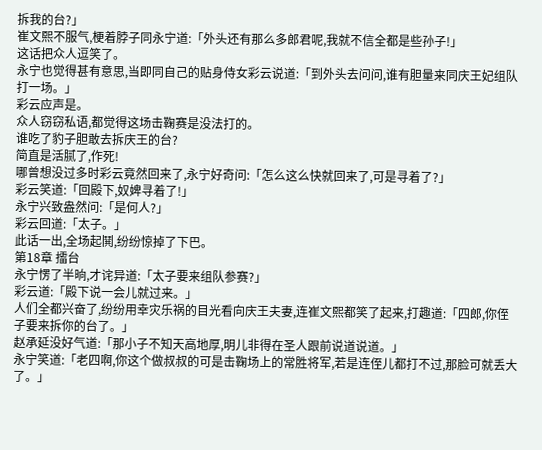拆我的台?」
崔文熙不服气,梗着脖子同永宁道:「外头还有那么多郎君呢,我就不信全都是些孙子!」
这话把众人逗笑了。
永宁也觉得甚有意思,当即同自己的贴身侍女彩云说道:「到外头去问问,谁有胆量来同庆王妃组队打一场。」
彩云应声是。
众人窃窃私语,都觉得这场击鞠赛是没法打的。
谁吃了豹子胆敢去拆庆王的台?
简直是活腻了,作死!
哪曾想没过多时彩云竟然回来了,永宁好奇问:「怎么这么快就回来了,可是寻着了?」
彩云笑道:「回殿下,奴婢寻着了!」
永宁兴致盎然问:「是何人?」
彩云回道:「太子。」
此话一出,全场起鬨,纷纷惊掉了下巴。
第18章 擂台
永宁愣了半晌,才诧异道:「太子要来组队参赛?」
彩云道:「殿下说一会儿就过来。」
人们全都兴奋了,纷纷用幸灾乐祸的目光看向庆王夫妻,连崔文熙都笑了起来,打趣道:「四郎,你侄子要来拆你的台了。」
赵承延没好气道:「那小子不知天高地厚,明儿非得在圣人跟前说道说道。」
永宁笑道:「老四啊,你这个做叔叔的可是击鞠场上的常胜将军,若是连侄儿都打不过,那脸可就丢大了。」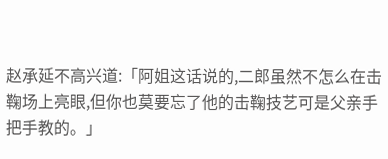赵承延不高兴道:「阿姐这话说的,二郎虽然不怎么在击鞠场上亮眼,但你也莫要忘了他的击鞠技艺可是父亲手把手教的。」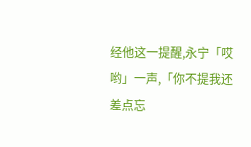经他这一提醒,永宁「哎哟」一声,「你不提我还差点忘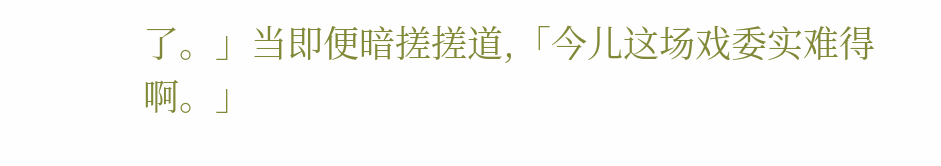了。」当即便暗搓搓道,「今儿这场戏委实难得啊。」